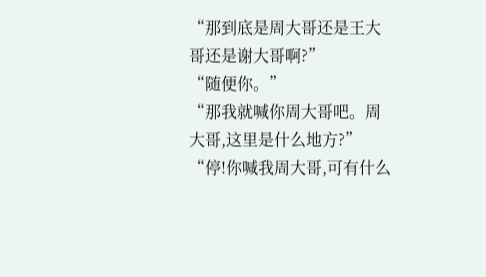“那到底是周大哥还是王大哥还是谢大哥啊?”
“随便你。”
“那我就喊你周大哥吧。周大哥,这里是什么地方?”
“停!你喊我周大哥,可有什么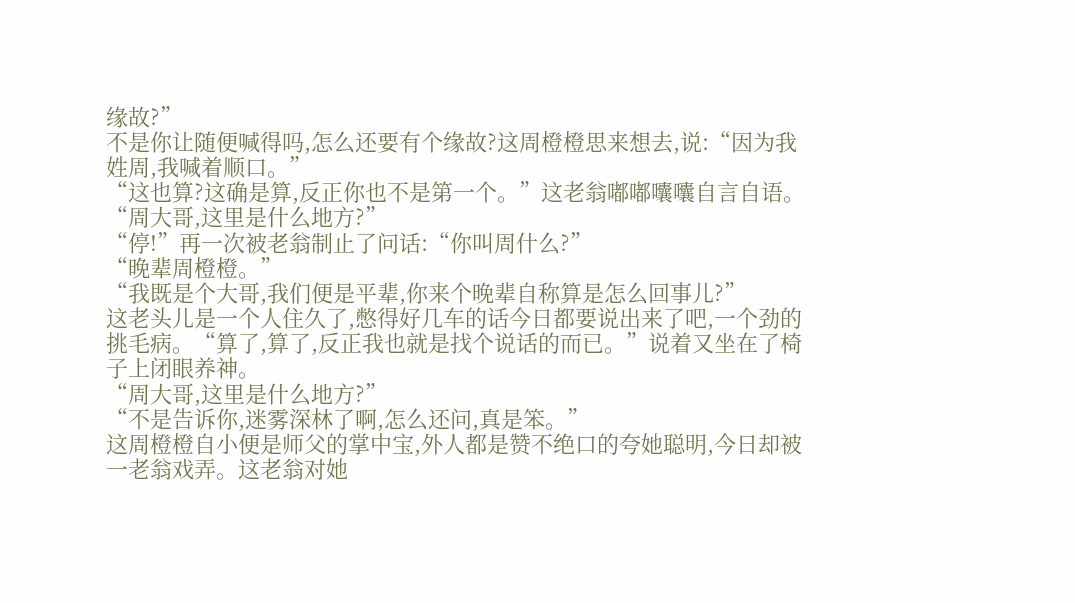缘故?”
不是你让随便喊得吗,怎么还要有个缘故?这周橙橙思来想去,说:“因为我姓周,我喊着顺口。”
“这也算?这确是算,反正你也不是第一个。”这老翁嘟嘟囔囔自言自语。
“周大哥,这里是什么地方?”
“停!”再一次被老翁制止了问话:“你叫周什么?”
“晚辈周橙橙。”
“我既是个大哥,我们便是平辈,你来个晚辈自称算是怎么回事儿?”
这老头儿是一个人住久了,憋得好几车的话今日都要说出来了吧,一个劲的挑毛病。“算了,算了,反正我也就是找个说话的而已。”说着又坐在了椅子上闭眼养神。
“周大哥,这里是什么地方?”
“不是告诉你,迷雾深林了啊,怎么还问,真是笨。”
这周橙橙自小便是师父的掌中宝,外人都是赞不绝口的夸她聪明,今日却被一老翁戏弄。这老翁对她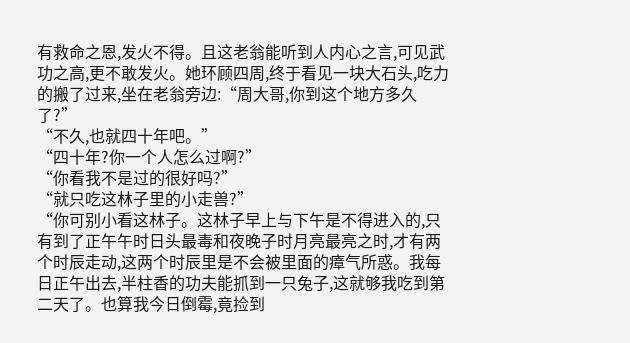有救命之恩,发火不得。且这老翁能听到人内心之言,可见武功之高,更不敢发火。她环顾四周,终于看见一块大石头,吃力的搬了过来,坐在老翁旁边:“周大哥,你到这个地方多久了?”
“不久,也就四十年吧。”
“四十年?你一个人怎么过啊?”
“你看我不是过的很好吗?”
“就只吃这林子里的小走兽?”
“你可别小看这林子。这林子早上与下午是不得进入的,只有到了正午午时日头最毒和夜晚子时月亮最亮之时,才有两个时辰走动,这两个时辰里是不会被里面的瘴气所惑。我每日正午出去,半柱香的功夫能抓到一只兔子,这就够我吃到第二天了。也算我今日倒霉,竟捡到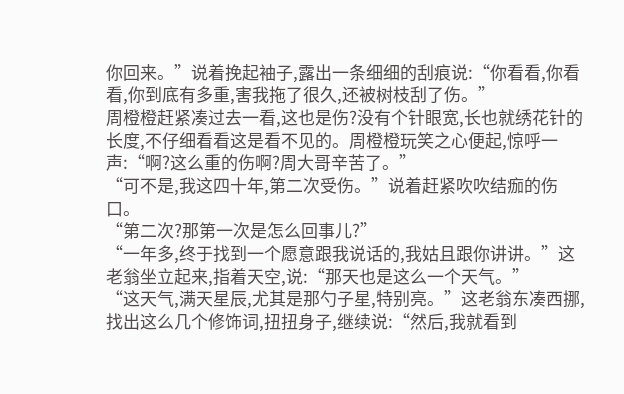你回来。”说着挽起袖子,露出一条细细的刮痕说:“你看看,你看看,你到底有多重,害我拖了很久,还被树枝刮了伤。”
周橙橙赶紧凑过去一看,这也是伤?没有个针眼宽,长也就绣花针的长度,不仔细看看这是看不见的。周橙橙玩笑之心便起,惊呼一声:“啊?这么重的伤啊?周大哥辛苦了。”
“可不是,我这四十年,第二次受伤。”说着赶紧吹吹结痂的伤口。
“第二次?那第一次是怎么回事儿?”
“一年多,终于找到一个愿意跟我说话的,我姑且跟你讲讲。”这老翁坐立起来,指着天空,说:“那天也是这么一个天气。”
“这天气,满天星辰,尤其是那勺子星,特别亮。”这老翁东凑西挪,找出这么几个修饰词,扭扭身子,继续说:“然后,我就看到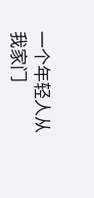一个年轻人从我家门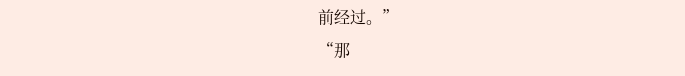前经过。”
“那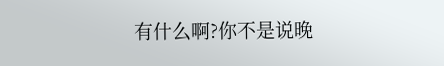有什么啊?你不是说晚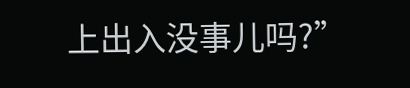上出入没事儿吗?”